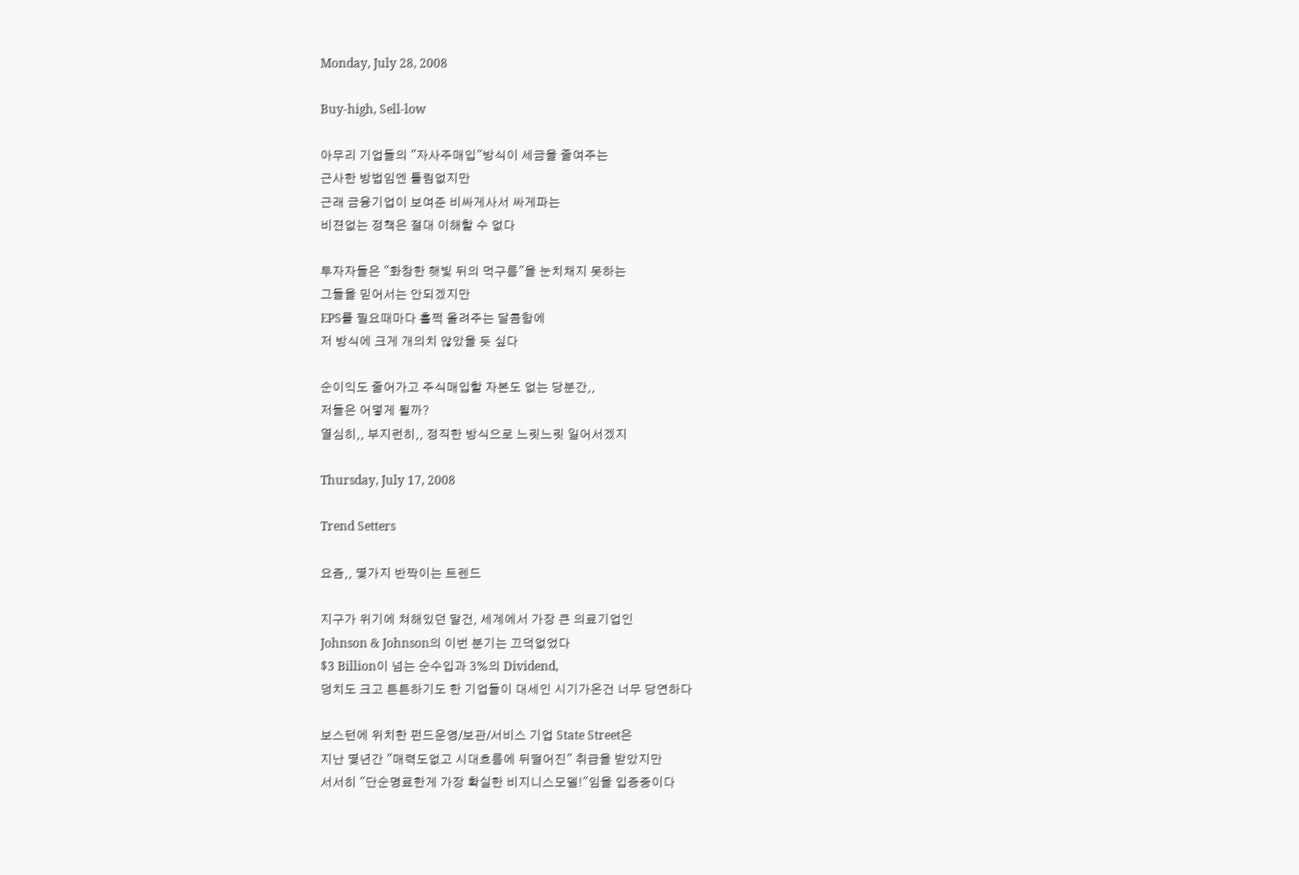Monday, July 28, 2008

Buy-high, Sell-low

아무리 기업들의 "자사주매입"방식이 세금을 줄여주는
근사한 방법임엔 틀림없지만
근래 금융기업이 보여준 비싸게사서 싸게파는
비젼없는 정책은 절대 이해할 수 없다

투자자들은 "화창한 햇빛 뒤의 먹구름"을 눈치채지 못하는
그들을 믿어서는 안되겠지만
EPS를 필요때마다 훌쩍 올려주는 달콤함에
저 방식에 크게 개의치 않았을 듯 싶다

순이익도 줄어가고 주식매입할 자본도 없는 당분간,,
저들은 어덯게 될까?
열심히,, 부지런히,, 정직한 방식으로 느릿느릿 일어서겠지

Thursday, July 17, 2008

Trend Setters

요즘,, 몇가지 반짝이는 트렌드

지구가 위기에 쳐해있던 말건, 세계에서 가장 큰 의료기업인
Johnson & Johnson의 이번 분기는 끄덕없었다
$3 Billion이 넘는 순수입과 3%의 Dividend,
덩치도 크고 튼튼하기도 한 기업들이 대세인 시기가온건 너무 당연하다

보스턴에 위치한 펀드운영/보관/서비스 기업 State Street은
지난 몇년간 "매력도없고 시대흐름에 뒤떨어진" 취급을 받았지만
서서히 "단순명료한게 가장 확실한 비지니스모델!"임을 입증중이다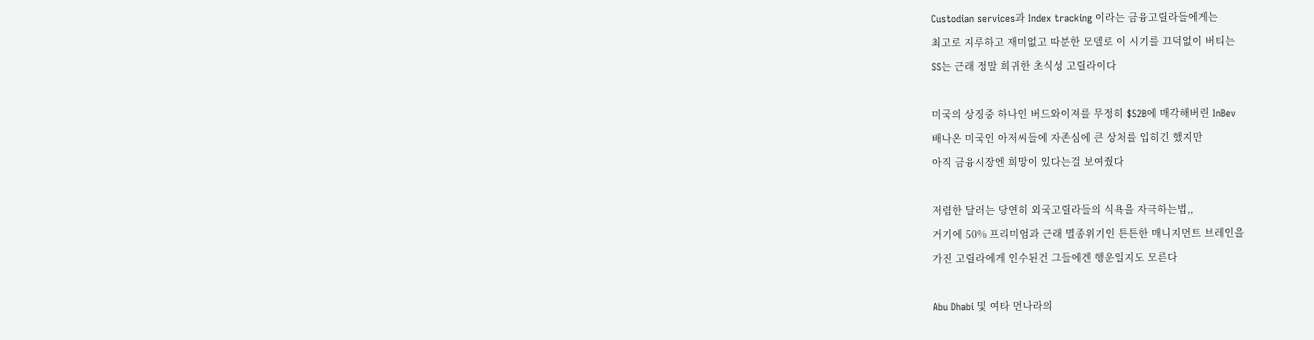Custodian services과 Index tracking 이라는 금융고릴라들에게는
최고로 지루하고 재미없고 따분한 모델로 이 시기를 끄덕없이 버티는
SS는 근래 정말 희귀한 초식성 고릴라이다

미국의 상징중 하나인 버드와이져를 무정히 $52B에 매각해버린 InBev
배나온 미국인 아저씨들에 자존심에 큰 상처를 입히긴 했지만
아직 금융시장엔 희망이 있다는걸 보여줬다

저렴한 달러는 당연히 외국고릴라들의 식욕을 자극하는법,,
거기에 50% 프리미엄과 근래 멸종위기인 튼튼한 매니지먼트 브레인을
가진 고릴라에게 인수된건 그들에겐 행운일지도 모른다

Abu Dhabi 및 여타 먼나라의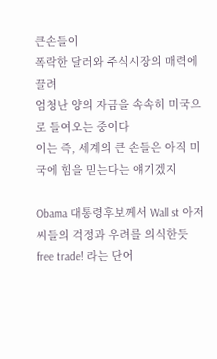큰손들이
폭락한 달러와 주식시장의 매력에 끌려
엄청난 양의 자금을 속속히 미국으로 들여오는 중이다
이는 즉, 세계의 큰 손들은 아직 미국에 힘을 믿는다는 얘기겠지

Obama 대통령후보께서 Wall st 아저씨들의 걱정과 우려를 의식한듯
free trade! 라는 단어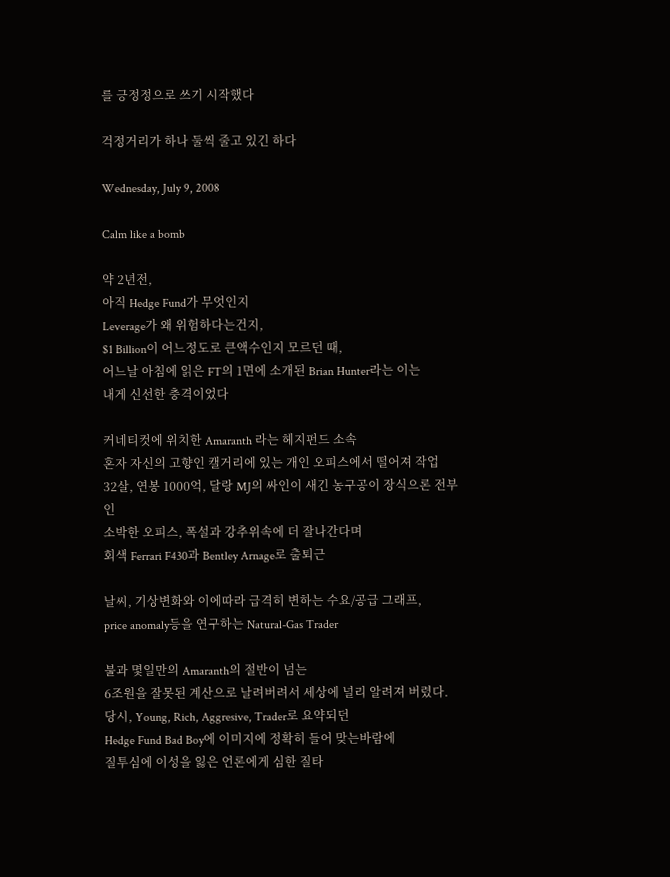를 긍정정으로 쓰기 시작했다

걱정거리가 하나 둘씩 줄고 있긴 하다

Wednesday, July 9, 2008

Calm like a bomb

약 2년전,
아직 Hedge Fund가 무엇인지
Leverage가 왜 위험하다는건지,
$1 Billion이 어느정도로 큰액수인지 모르던 때,
어느날 아침에 읽은 FT의 1면에 소개된 Brian Hunter라는 이는
내게 신선한 충격이었다

커네티컷에 위치한 Amaranth 라는 헤지펀드 소속
혼자 자신의 고향인 캘거리에 있는 개인 오피스에서 떨어져 작업
32살, 연봉 1000억, 달랑 MJ의 싸인이 새긴 농구공이 장식으론 전부인
소박한 오피스, 폭설과 강추위속에 더 잘나간다며
회색 Ferrari F430과 Bentley Arnage로 출퇴근

날씨, 기상변화와 이에따라 급격히 변하는 수요/공급 그래프,
price anomaly등을 연구하는 Natural-Gas Trader

불과 몇일만의 Amaranth의 절반이 넘는
6조원을 잘못된 계산으로 날려버려서 세상에 널리 알려져 버렸다.
당시, Young, Rich, Aggresive, Trader로 요약되던
Hedge Fund Bad Boy에 이미지에 정확히 들어 맞는바람에
질투심에 이성을 잃은 언론에게 심한 질타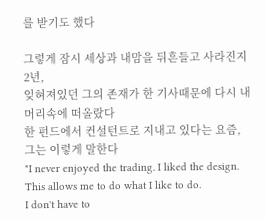를 받기도 했다

그렇게 잠시 세상과 내맘을 뒤흔들고 사라진지 2년,
잊혀져있던 그의 존재가 한 기사때문에 다시 내 머리속에 떠올랐다
한 펀드에서 컨설턴트로 지내고 있다는 요즘, 그는 이렇게 말한다
"I never enjoyed the trading. I liked the design.
This allows me to do what I like to do.
I don't have to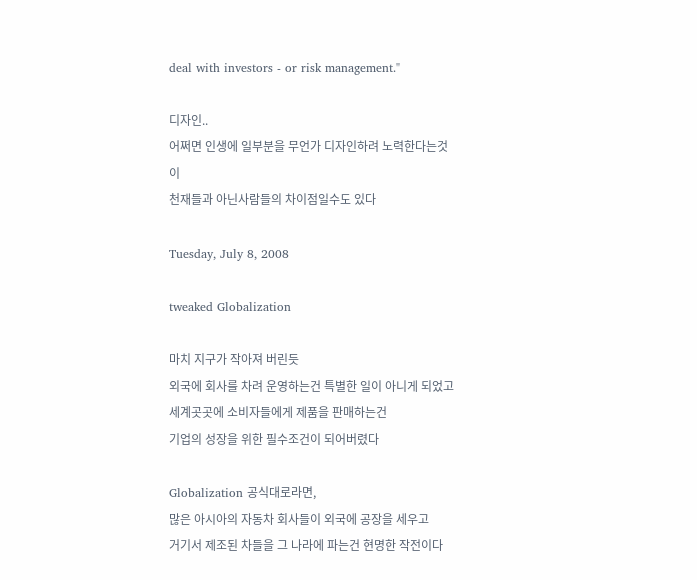deal with investors - or risk management."

디자인..
어쩌면 인생에 일부분을 무언가 디자인하려 노력한다는것이
천재들과 아닌사람들의 차이점일수도 있다

Tuesday, July 8, 2008

tweaked Globalization

마치 지구가 작아져 버린듯
외국에 회사를 차려 운영하는건 특별한 일이 아니게 되었고
세계곳곳에 소비자들에게 제품을 판매하는건
기업의 성장을 위한 필수조건이 되어버렸다

Globalization 공식대로라면,
많은 아시아의 자동차 회사들이 외국에 공장을 세우고
거기서 제조된 차들을 그 나라에 파는건 현명한 작전이다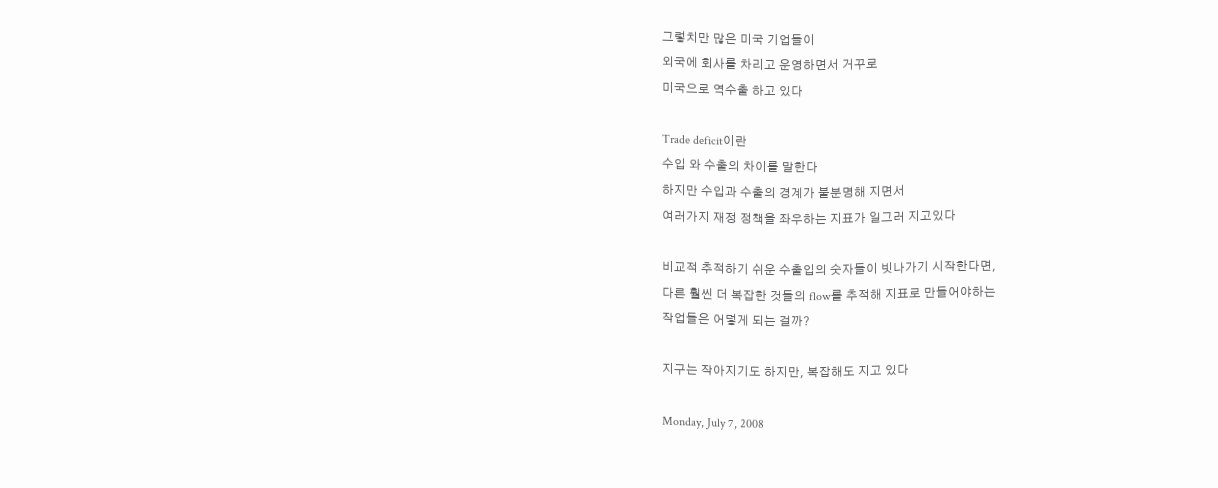그렇치만 많은 미국 기업들이
외국에 회사를 차리고 운영하면서 거꾸로
미국으로 역수출 하고 있다

Trade deficit이란
수입 와 수출의 차이를 말한다
하지만 수입과 수출의 경계가 불분명해 지면서
여러가지 재정 정책을 좌우하는 지표가 일그러 지고있다

비교적 추적하기 쉬운 수출입의 숫자들이 빗나가기 시작한다면,
다른 훨씬 더 복잡한 것들의 flow를 추적해 지표로 만들어야하는
작업들은 어덯게 되는 걸까?

지구는 작아지기도 하지만, 복잡해도 지고 있다

Monday, July 7, 2008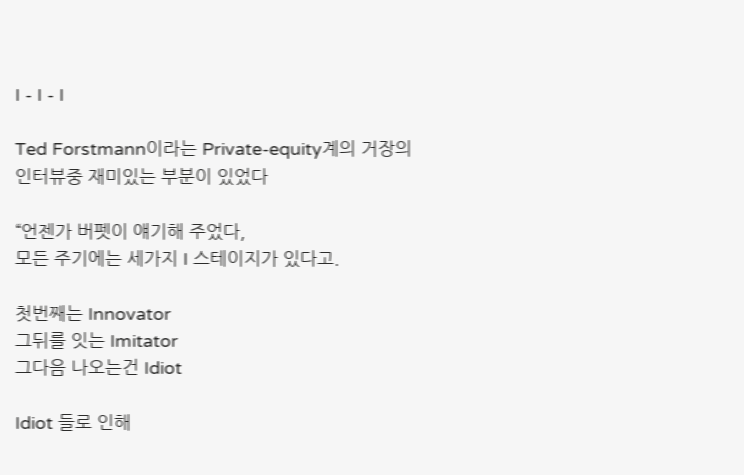I - I - I

Ted Forstmann이라는 Private-equity계의 거장의
인터뷰중 재미있는 부분이 있었다

“언젠가 버펫이 얘기해 주었다,
모든 주기에는 세가지 I 스테이지가 있다고.

첫번째는 Innovator
그뒤를 잇는 Imitator
그다음 나오는건 Idiot

Idiot 들로 인해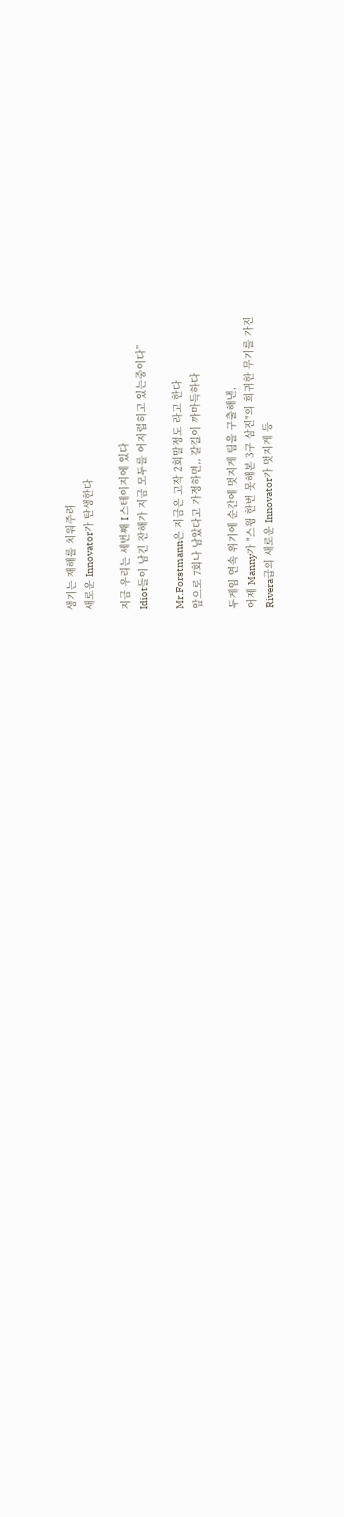생기는 재해를 치워주려
새로운 Innovator가 탄생한다

지금 우리는 세번째 I 스테이지에 있다
Idiot들이 남긴 잔해가 지금 모두를 어지럽히고 있는중이다”

Mr.Forstmann은 지금은 고작 2회말정도 라고 한다
앞으로 7회나 남았다고 가정하면,, 갈길이 까마득하다

두게임 연속 위기에 순간에 멋지게 팀을 구출해낸,
어제 Manny가 "스윙 한번 못해본 3구 삼진"의 희귀한 무기를 가진
Rivera급의 새로운 Innovator가 멋지게 등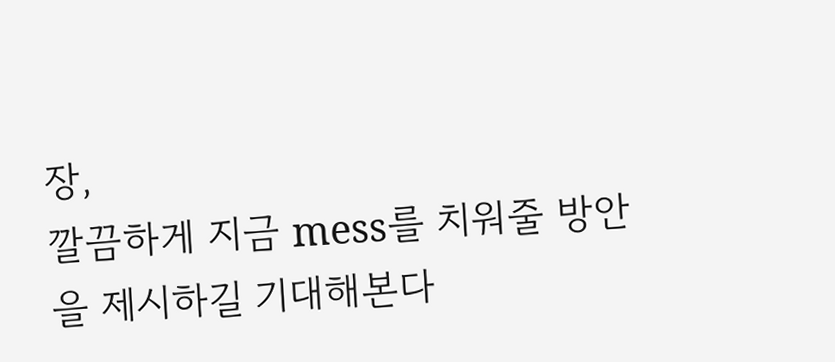장,
깔끔하게 지금 mess를 치워줄 방안을 제시하길 기대해본다